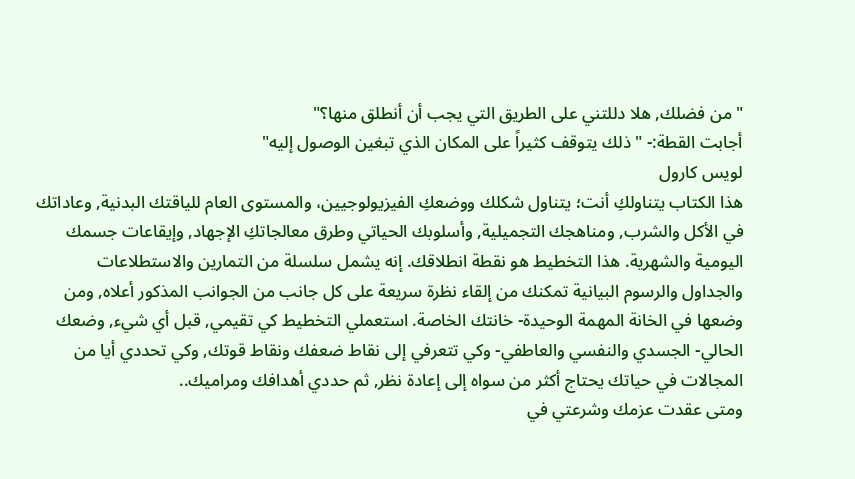"من فضلك, هلا دللتني على الطريق التي يجب أن أنطلق منها؟"
أجابت القطة:- " ذلك يتوقف كثيراً على المكان الذي تبغين الوصول إليه"
لويس كارول
هذا الكتاب يتناولكِ أنت؛ يتناول شكلك ووضعكِ الفيزيولوجيين، والمستوى العام للياقتك البدنية, وعاداتك في الأكل والشرب, ومناهجك التجميلية, وأسلوبك الحياتي وطرق معالجاتكِ الإجهاد, وإيقاعات جسمك اليومية والشهرية. هذا التخطيط هو نقطة انطلاقك. إنه يشمل سلسلة من التمارين والاستطلاعات والجداول والرسوم البيانية تمكنك من إلقاء نظرة سريعة على كل جانب من الجوانب المذكور أعلاه, ومن وضعها في الخانة المهمة الوحيدة- خانتك الخاصة. استعملي التخطيط كي تقيمي, قبل أي شيء, وضعك الحالي- الجسدي والنفسي والعاطفي- وكي تتعرفي إلى نقاط ضعفك ونقاط قوتك, وكي تحددي أيا من المجالات في حياتك يحتاج أكثر من سواه إلى إعادة نظر, ثم حددي أهدافك ومراميك..
ومتى عقدت عزمك وشرعتي في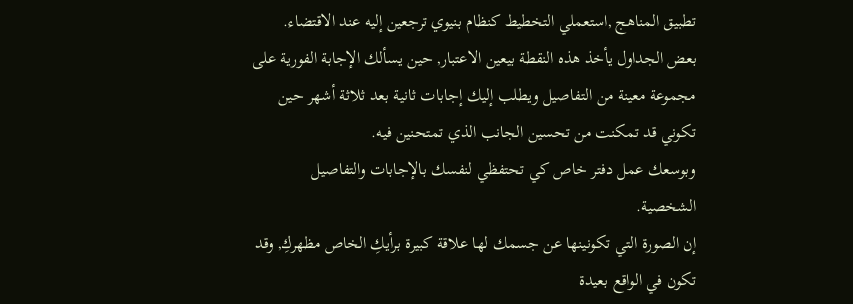تطبيق المناهج ,استعملي التخطيط كنظام بنيوي ترجعين إليه عند الاقتضاء.
بعض الجداول يأخذ هذه النقطة بيعين الاعتبار, حين يسألك الإجابة الفورية على مجموعة معينة من التفاصيل ويطلب إليك إجابات ثانية بعد ثلاثة أشهر حين تكوني قد تمكنت من تحسين الجانب الذي تمتحنين فيه.
وبوسعك عمل دفتر خاص كي تحتفظي لنفسك بالإجابات والتفاصيل الشخصية.
إن الصورة التي تكونينها عن جسمك لها علاقة كبيرة برأيكِ الخاص مظهركِ, وقد تكون في الواقع بعيدة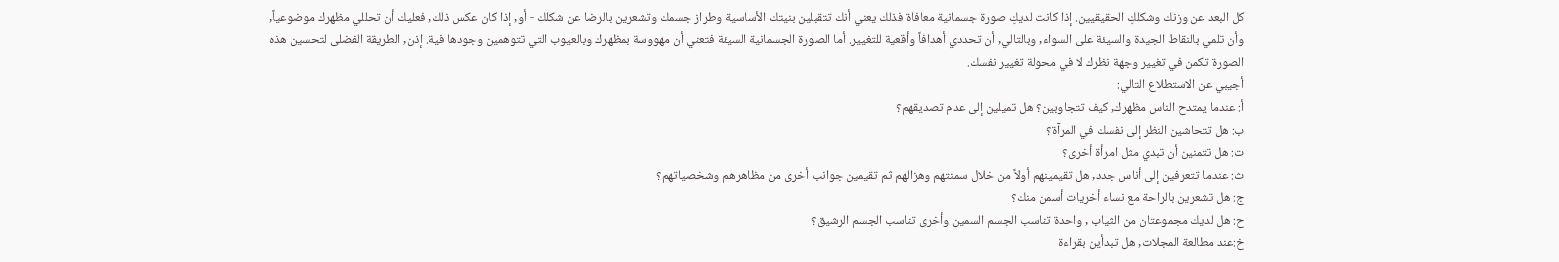كل البعد عن وزنك وشكلكِ الحقيقيين. إذا كانت لديكِ صورة جسمانية معافاة فذلك يعني أنك تتقبلين بنيتك الأساسية وطراز جسمك وتشعرين بالرضا عن شكلك - أو, إذا كان عكس ذلك, فعليك أن تحللي مظهرك موضوعياً, وأن تلمي بالنقاط الجيدة والسيئة على السواء, وبالتالي, أن تحددي أهدافاً وأقعية للتغيير. أما الصورة الجسمانية السيئة فتعني أن مهووسة بمظهرك وبالعيوب التي تتوهمين وجودها فية. إذن, الطريقة الفضلى لتحسين هذه الصورة تكمن في تغيير وجهة نظرك لا في محولة تغيير نفسك.
أجيبي عن الاستطلاع التالي:
أ: عندما يمتدح الناس مظهرك, كيف تتجاوبين؟ هل تميلين إلى عدم تصديقهم؟
ب: هل تتحاشين النظر إلى نفسك في المرآة؟
ت: هل تتمنين أن تبدي مثل امرأة أخرى؟
ث: عندما تتعرفين إلى أناس جدد, هل تقيمينهم أولاً من خلال سمنتهم وهزالهم ثم تقيمين جوانب أخرى من مظاهرهم وشخصياتهم؟
ج: هل تشعرين بالراحة مع نساء أخريات أسمن منك؟
ح: هل لديك مجموعتان من الثياب , واحدة تناسب الجسم السمين وأخرى تناسب الجسم الرشيق؟
خ:عند مطالعة المجلات, هل تبدأين بقراءة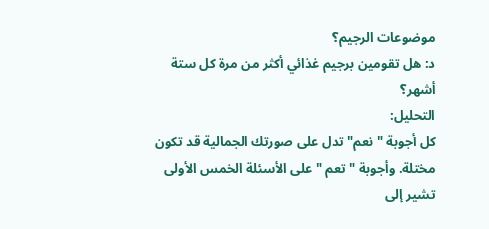موضوعات الرجيم؟
د: هل تقومين برجيم غذائي أكثر من مرة كل ستة أشهر؟
التحليل:
كل أجوبة "نعم" تدل على صورتك الجمالية قد تكون مختلة. وأجوبة "تعم " على الأسئلة الخمس الأولى تشير إلى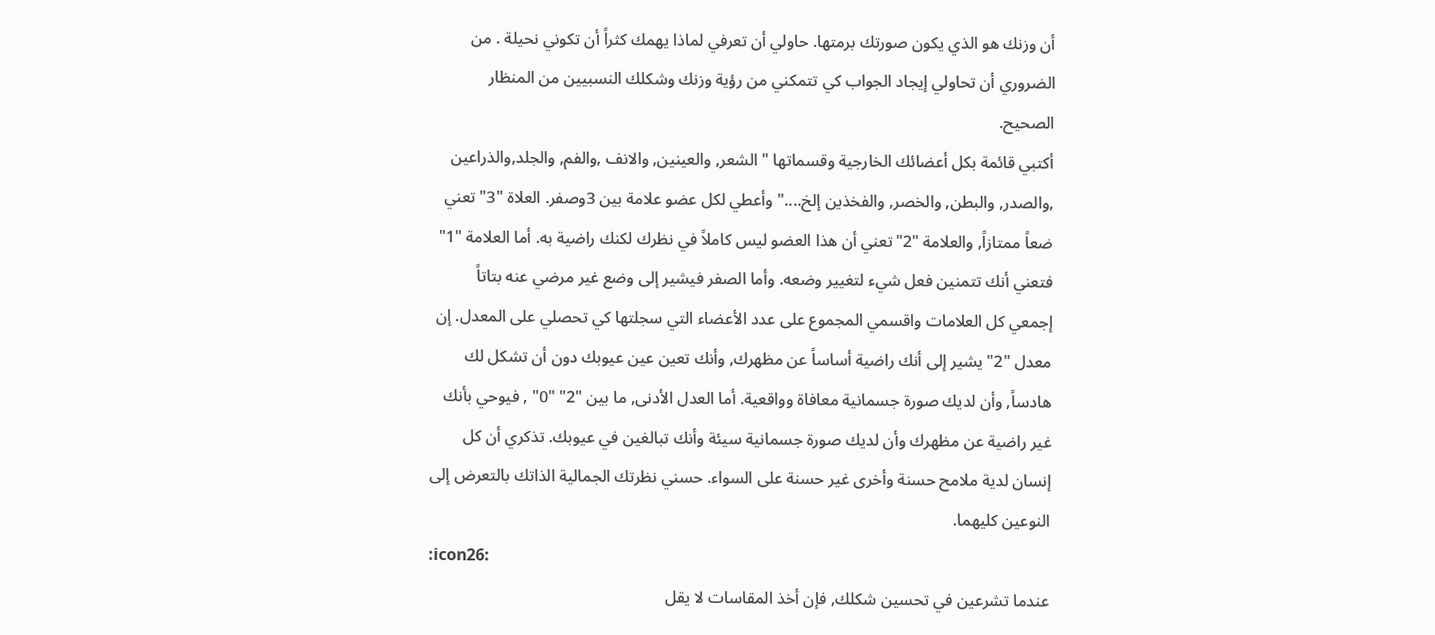أن وزنك هو الذي يكون صورتك برمتها. حاولي أن تعرفي لماذا يهمك كثراً أن تكوني نحيلة . من الضروري أن تحاولي إيجاد الجواب كي تتمكني من رؤية وزنك وشكلك النسبيين من المنظار الصحيح.
أكتبي قائمة بكل أعضائك الخارجية وقسماتها " الشعر, والعينين, والانف ,والفم, والجلد,والذراعين ,والصدر, والبطن, والخصر, والفخذين إلخ...." وأعطي لكل عضو علامة بين 3وصفر. العلاة "3" تعني ضعاً ممتازاً, والعلامة "2"تعني أن هذا العضو ليس كاملاً في نظرك لكنك راضية به. أما العلامة "1" فتعني أنك تتمنين فعل شيء لتغيير وضعه. وأما الصفر فيشير إلى وضع غير مرضي عنه بتاتاً
إجمعي كل العلامات واقسمي المجموع على عدد الأعضاء التي سجلتها كي تحصلي على المعدل. إن معدل "2" يشير إلى أنك راضية أساساً عن مظهرك, وأنك تعين عين عيوبك دون أن تشكل لك هادساً, وأن لديك صورة جسمانية معافاة وواقعية. أما العدل الأدنى, ما بين "2" "0" , فيوحي بأنك غير راضية عن مظهرك وأن لديك صورة جسمانية سيئة وأنك تبالغين في عيوبك. تذكري أن كل إنسان لدية ملامح حسنة وأخرى غير حسنة على السواء. حسني نظرتك الجمالية الذاتك بالتعرض إلى النوعين كليهما.
:icon26:
عندما تشرعين في تحسين شكلك, فإن أخذ المقاسات لا يقل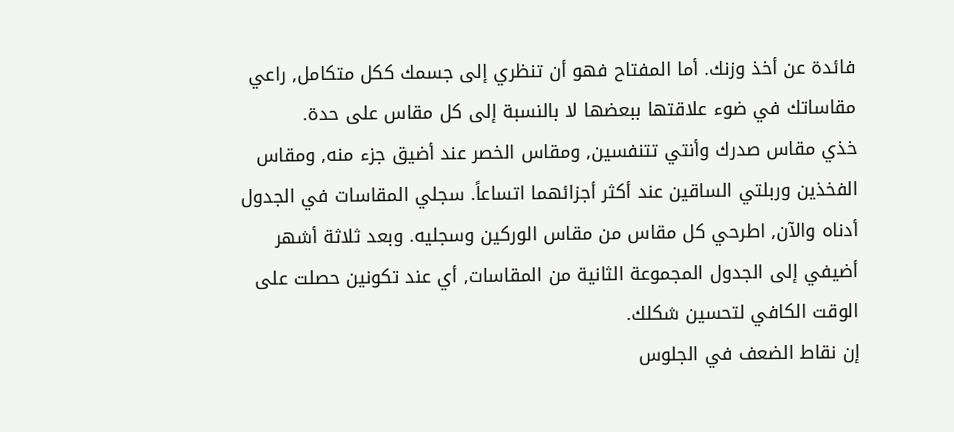فائدة عن أخذ وزنك. أما المفتاح فهو أن تنظري إلى جسمك ككل متكامل, راعي مقاساتك في ضوء علاقتها ببعضها لا بالنسبة إلى كل مقاس على حدة.
خذي مقاس صدرك وأنتي تتنفسين, ومقاس الخصر عند أضيق جزء منه, ومقاس الفخذين وربلتي الساقين عند أكثر أجزائهما اتساعاً. سجلي المقاسات في الجدول أدناه والآن, اطرحي كل مقاس من مقاس الوركين وسجليه. وبعد ثلاثة أشهر أضيفي إلى الجدول المجموعة الثانية من المقاسات, أي عند تكونين حصلت على الوقت الكافي لتحسين شكلك.
إن نقاط الضعف في الجلوس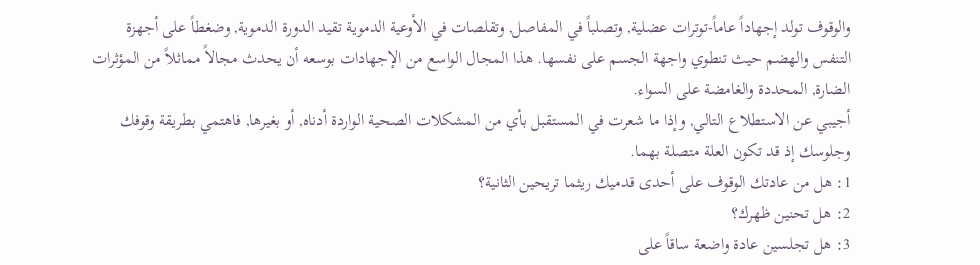والوقوف تولد إجهاداً عاماً-توترات عضلية, وتصلباً في المفاصل, وتقلصات في الأوعية الدموية تقيد الدورة الدموية, وضغطاً على أجهزة التنفس والهضم حيث تنطوي واجهة الجسم على نفسها. هذا المجال الواسع من الإجهادات بوسعه أن يحدث مجالاً مماثلاً من المؤثرات الضارة, المحددة والغامضة على السواء.
أجيبي عن الاستطلاع التالي, وإذا ما شعرت في المستقبل بأي من المشكلات الصحية الواردة أدناه, أو بغيرها, فاهتمي بطريقة وقوفك وجلوسك إذ قد تكون العلة متصلة بهما.
1: هل من عادتك الوقوف على أحدى قدميك ريثما تريحين الثانية؟
2: هل تحنين ظهرك؟
3: هل تجلسين عادة واضعة ساقاً على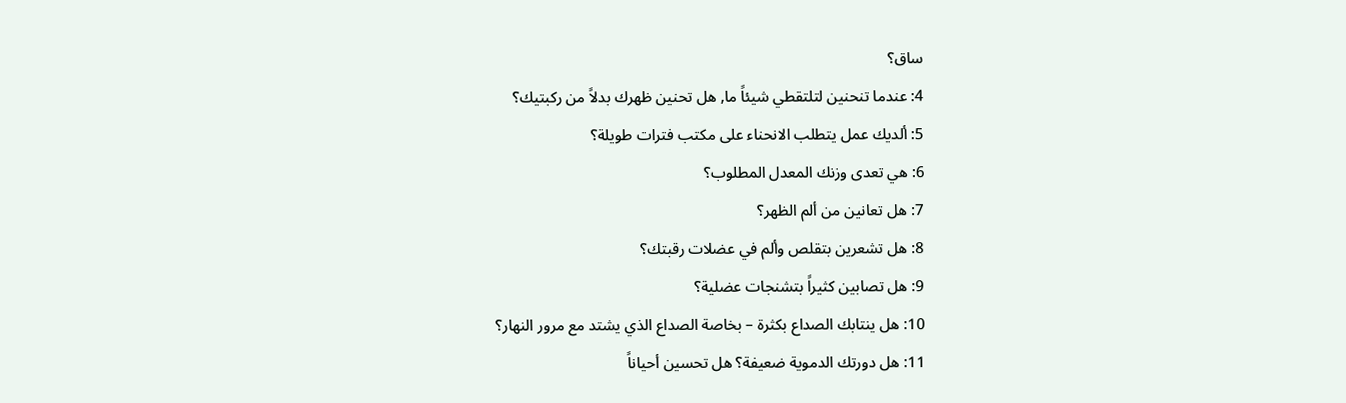ساق؟
4: عندما تنحنين لتلتقطي شيئاً ما, هل تحنين ظهرك بدلاً من ركبتيك؟
5: ألديك عمل يتطلب الانحناء على مكتب فترات طويلة؟
6: هي تعدى وزنك المعدل المطلوب؟
7: هل تعانين من ألم الظهر؟
8: هل تشعرين بتقلص وألم في عضلات رقبتك؟
9: هل تصابين كثيراً بتشنجات عضلية؟
10: هل ينتابك الصداع بكثرة – بخاصة الصداع الذي يشتد مع مرور النهار؟
11: هل دورتك الدموية ضعيفة؟ هل تحسين أحياناً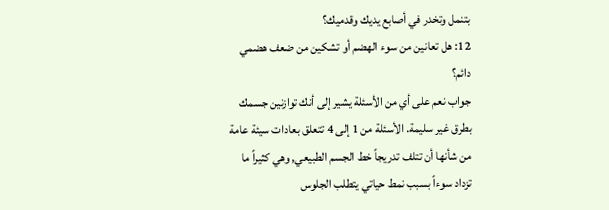بتنمل وتخدر في أصابع يديك وقدميك؟
12: هل تعانين من سوء الهضم أو تشكين من ضعف هضمي دائم؟
جواب نعم على أي من الأسئلة يشير إلى أنك توازنين جسمك بطرق غير سليمة. الأسئلة من 1 إلى 4 تتعلق بعادات سيئة عامة من شأنها أن تتلف تدريجاً خط الجسم الطبيعي, وهي كثيراً ما تزداد سوءاً بسبب نمط حياتي يتطلب الجلوس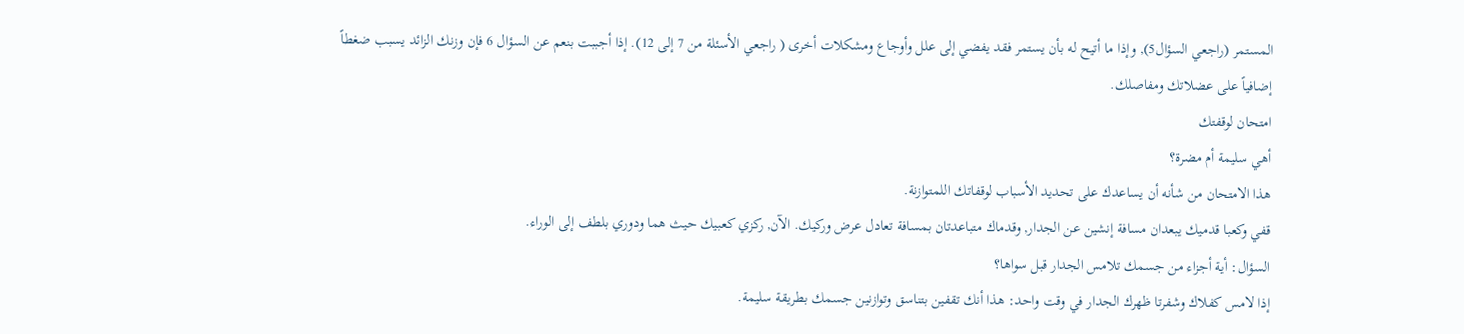المستمر (راجعي السؤال5), وإذا ما أتيح له بأن يستمر فقد يفضي إلى علل وأوجاع ومشكلات أخرى ( راجعي الأسئلة من 7 إلى 12). إذا أجببت بنعم عن السؤال 6 فإن وزنك الزائد يسبب ضغطاً إضافياً على عضلاتك ومفاصلك.
امتحان لوقفتك
أهي سليمة أم مضرة؟
هذا الامتحان من شأنه أن يساعدك على تحديد الأسباب لوقفاتك اللمتوازنة.
قفي وكعبا قدميك يبعدان مسافة إنشين عن الجدار, وقدماك متباعدتان بمسافة تعادل عرض وركيك. الآن, ركزي كعبيك حيث هما ودوري بلطف إلى الوراء.
السؤال: أية أجزاء من جسمك تلامس الجدار قبل سواها؟
إذا لامس كفلاك وشفرتا ظهرك الجدار في وقت واحد: هذا أنك تقفين بتناسق وتوازنين جسمك بطريقة سليمة.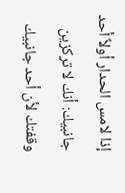إذا لامس الحدار أولاً أحد جانبيك: أنك لا تركزين وقفتك لأن أحد جانبيك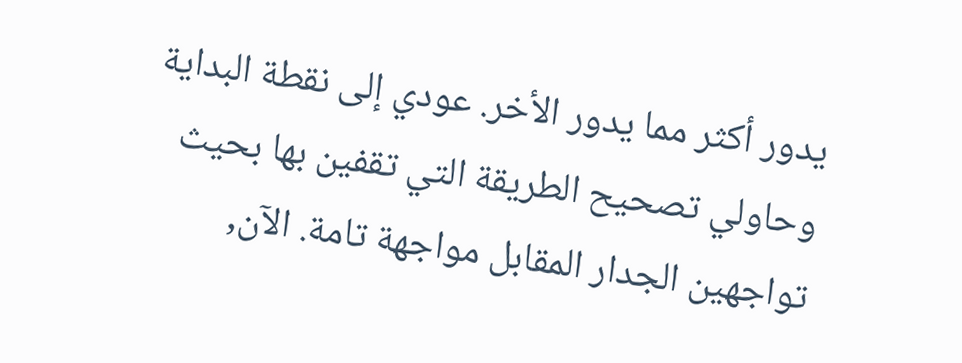يدور أكثر مما يدور الأخر. عودي إلى نقطة البداية وحاولي تصحيح الطريقة التي تقفين بها بحيث تواجهين الجدار المقابل مواجهة تامة. الآن,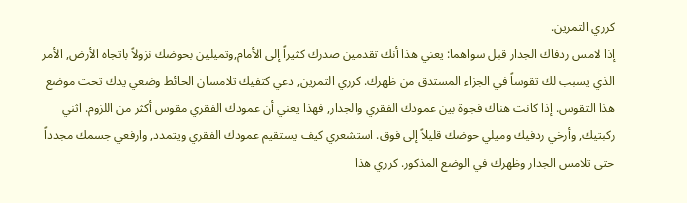كرري التمرين.
إذا لامس ردفاك الجدار قبل سواهما: يعني هذا أنك تقدمين صدرك كثيراً إلى الأمام,وتميلين بحوضك نزولاً باتجاه الأرض, الأمر الذي يسبب لك تقوساً في الجزاء المستدق من ظهرك. كرري التمرين, دعي كتفيك تلامسان الحائط وضعي يدك تحت موضع هذا التقوس. إذا كانت هناك فجوة بين عمودك الفقري والجدار, فهذا يعني أن عمودك الفقري مقوس أكثر من اللزوم. اثني ركبتيك, وأرخي ردفيك وميلي حوضك قليلاً إلى فوق. استشعري كيف يستقيم عمودك الفقري ويتمدد, وارفعي جسمك مجدداً حتى تلامس الجدار وظهرك في الوضع المذكور. كرري هذا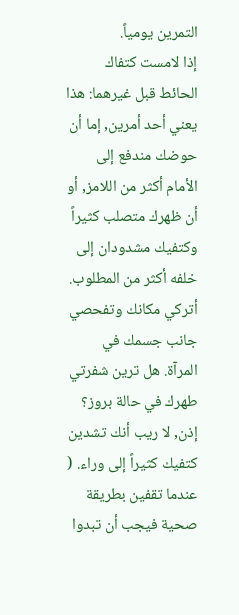التمرين يومياً.
إذا لامست كتفاك الحائط قبل غيرهما: هذا يعني أحد أمرين, إما أن حوضك مندفع إلى الأمام أكثر من اللامز, أو أن ظهرك متصلب كثيراً وكتفيك مشدودان إلى خلفه أكثر من المطلوب. أتركي مكانك وتفحصي جانب جسمك في المرآة. هل ترين شفرتي طهرك في حالة بروز؟ إذن, لا ريب أنك تشدين كتفيك كثيراً إلى وراء. ( عندما تقفين بطريقة صحية فيجب أن تبدوا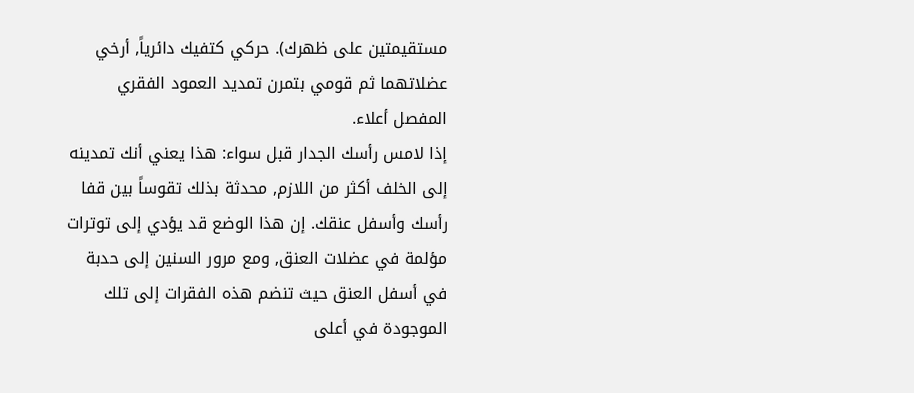مستقيمتين على ظهرك). حركي كتفيك دائرياً, أرخي عضلاتهما ثم قومي بتمرن تمديد العمود الفقري المفصل أعلاء.
إذا لامس رأسك الجدار قبل سواء: هذا يعني أنك تمدينه إلى الخلف أكثر من اللازم, محدثة بذلك تقوساً بين قفا رأسك وأسفل عنقك. إن هذا الوضع قد يؤدي إلى توترات مؤلمة في عضلات العنق, ومع مرور السنين إلى حدبة في أسفل العنق حيث تنضم هذه الفقرات إلى تلك الموجودة في أعلى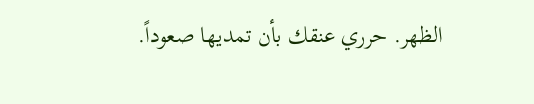الظهر. حرري عنقك بأن تمديها صعوداً.